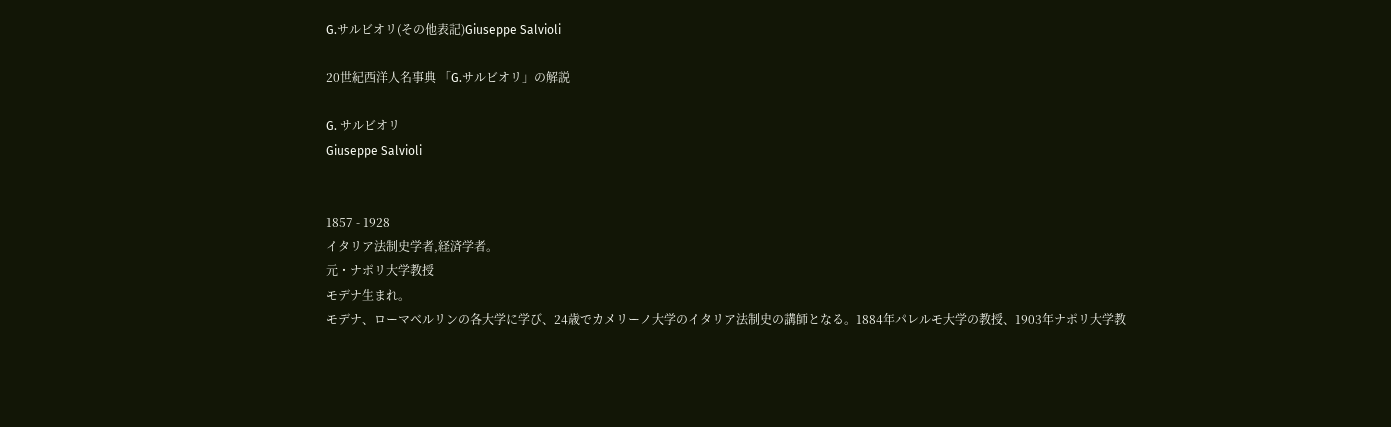G.サルビオリ(その他表記)Giuseppe Salvioli

20世紀西洋人名事典 「G.サルビオリ」の解説

G. サルビオリ
Giuseppe Salvioli


1857 - 1928
イタリア法制史学者,経済学者。
元・ナポリ大学教授
モデナ生まれ。
モデナ、ローマベルリンの各大学に学び、24歳でカメリーノ大学のイタリア法制史の講師となる。1884年パレルモ大学の教授、1903年ナポリ大学教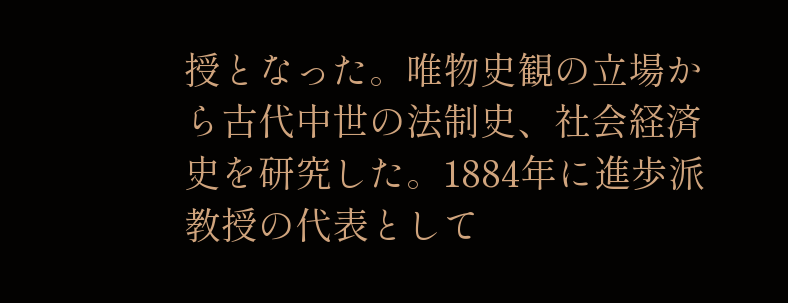授となった。唯物史観の立場から古代中世の法制史、社会経済史を研究した。1884年に進歩派教授の代表として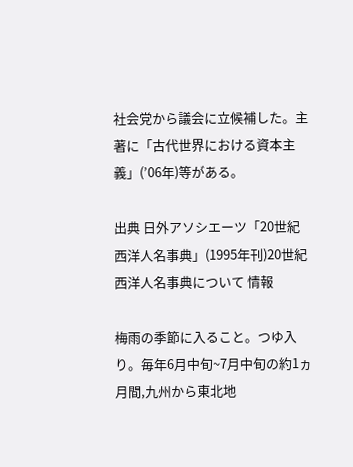社会党から議会に立候補した。主著に「古代世界における資本主義」(’06年)等がある。

出典 日外アソシエーツ「20世紀西洋人名事典」(1995年刊)20世紀西洋人名事典について 情報

梅雨の季節に入ること。つゆ入り。毎年6月中旬~7月中旬の約1ヵ月間,九州から東北地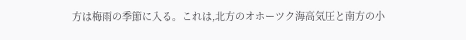方は梅雨の季節に入る。これは,北方のオホーツク海高気圧と南方の小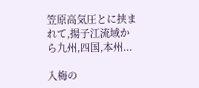笠原高気圧とに挟まれて,揚子江流域から九州,四国,本州...

入梅の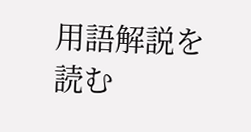用語解説を読む